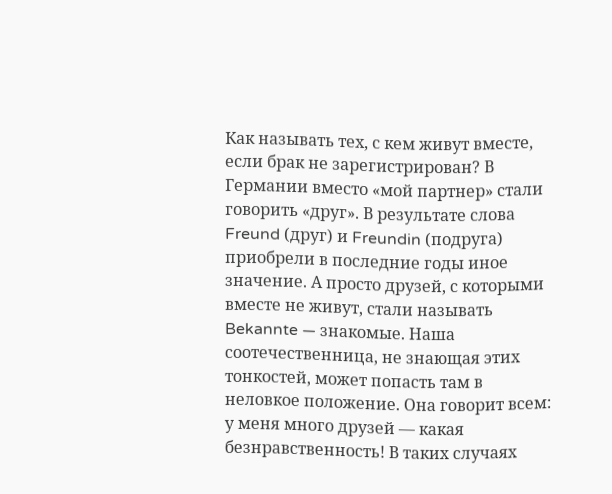Как называть тех, с кем живут вместе, если брак не зарегистрирован? В Германии вместо «мой партнер» стали говорить «друг». В результате слова Freund (друг) и Freundin (подруга) приобрели в последние годы иное значение. А просто друзей, с которыми вместе не живут, стали называть Bekannte — знакомые. Наша соотечественница, не знающая этих тонкостей, может попасть там в неловкое положение. Она говорит всем: у меня много друзей — какая безнравственность! В таких случаях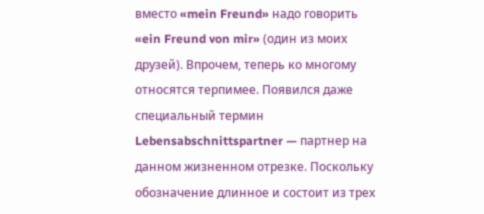вместо «mein Freund» надо говорить «ein Freund von mir» (один из моих друзей). Впрочем, теперь ко многому относятся терпимее. Появился даже специальный термин Lebensabschnittspartner — партнер на данном жизненном отрезке. Поскольку обозначение длинное и состоит из трех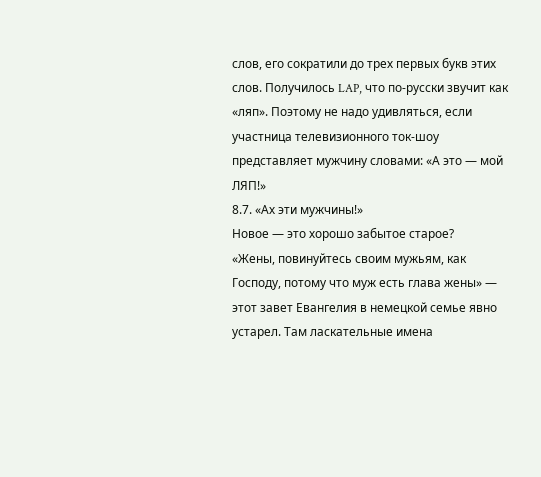слов, его сократили до трех первых букв этих слов. Получилось LAP, что по-русски звучит как «ляп». Поэтому не надо удивляться, если участница телевизионного ток-шоу представляет мужчину словами: «А это — мой ЛЯП!»
8.7. «Ах эти мужчины!»
Новое — это хорошо забытое старое?
«Жены, повинуйтесь своим мужьям, как Господу, потому что муж есть глава жены» — этот завет Евангелия в немецкой семье явно устарел. Там ласкательные имена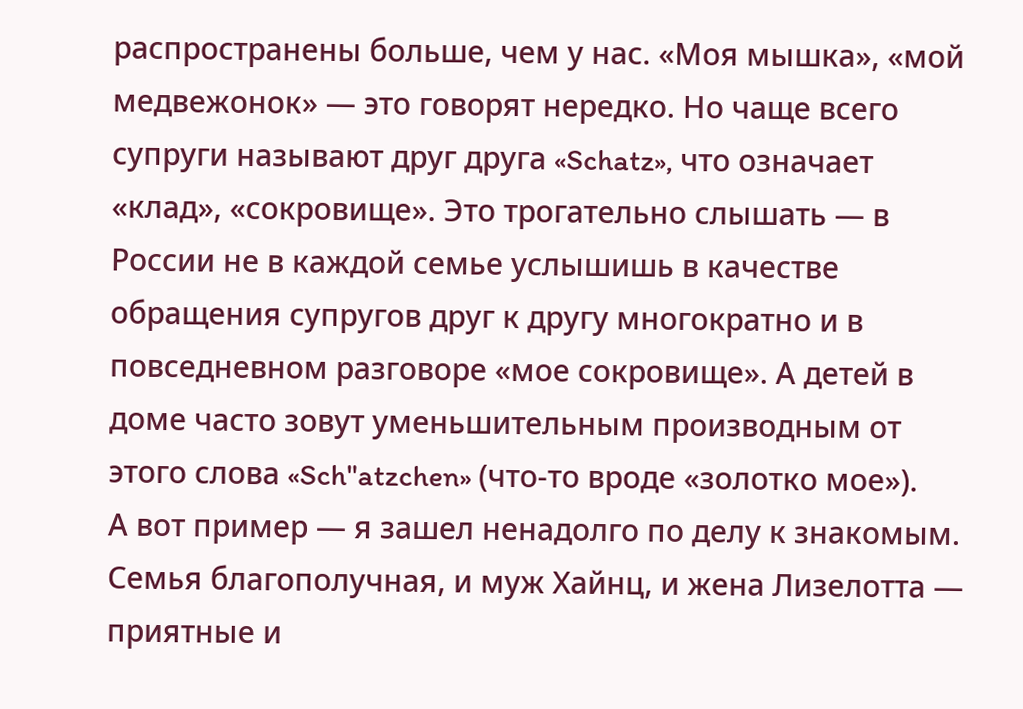распространены больше, чем у нас. «Моя мышка», «мой медвежонок» — это говорят нередко. Но чаще всего супруги называют друг друга «Schatz», что означает «клад», «сокровище». Это трогательно слышать — в России не в каждой семье услышишь в качестве обращения супругов друг к другу многократно и в повседневном разговоре «мое сокровище». А детей в доме часто зовут уменьшительным производным от этого слова «Sch"atzchen» (что-то вроде «золотко мое»).
А вот пример — я зашел ненадолго по делу к знакомым. Семья благополучная, и муж Хайнц, и жена Лизелотта — приятные и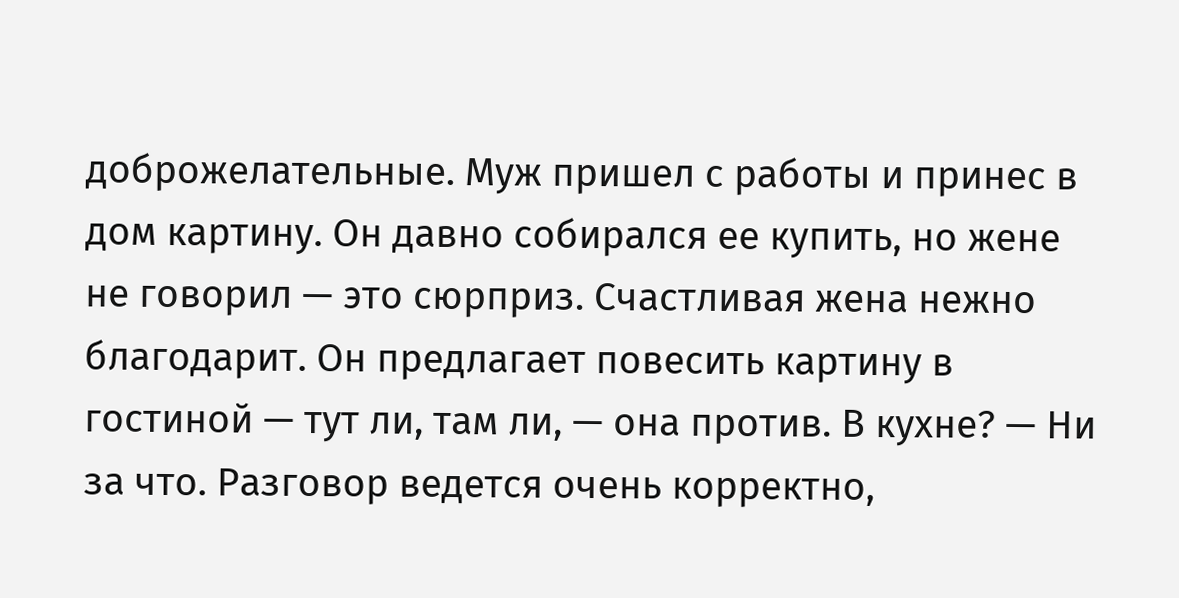доброжелательные. Муж пришел с работы и принес в дом картину. Он давно собирался ее купить, но жене не говорил — это сюрприз. Счастливая жена нежно благодарит. Он предлагает повесить картину в гостиной — тут ли, там ли, — она против. В кухне? — Ни за что. Разговор ведется очень корректно,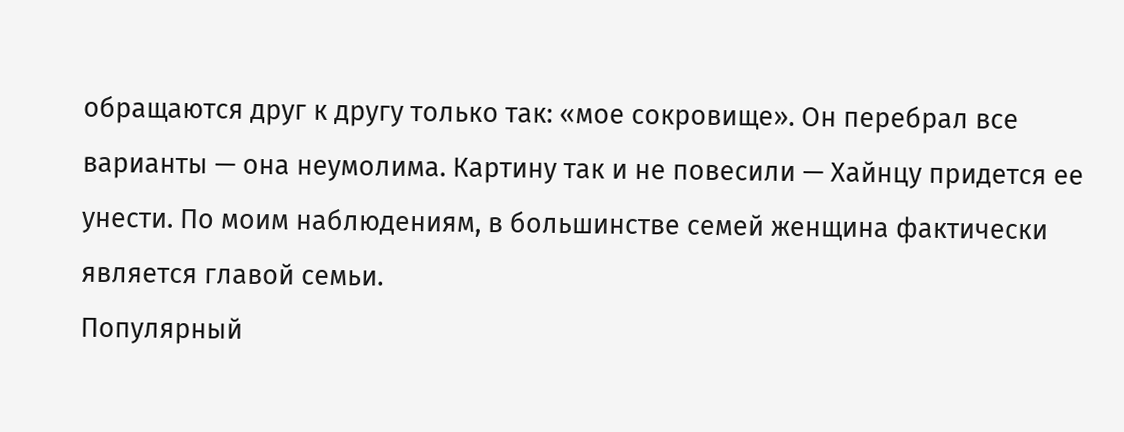обращаются друг к другу только так: «мое сокровище». Он перебрал все варианты — она неумолима. Картину так и не повесили — Хайнцу придется ее унести. По моим наблюдениям, в большинстве семей женщина фактически является главой семьи.
Популярный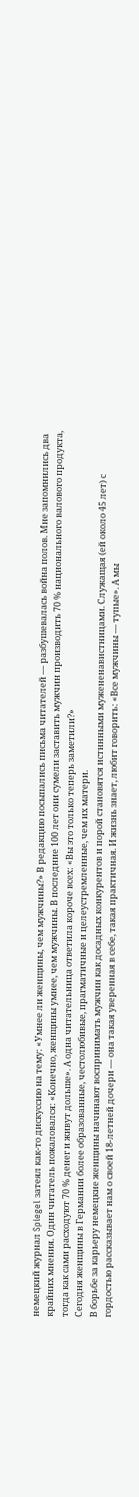немецкий журнал Spiegel затеял как-то дискуссию на тему: «Умнее ли женщины, чем мужчины?» В редакцию посыпались письма читателей — разбушевалась война полов. Мне запомнились два крайних мнения. Один читатель пожаловался: «Конечно, женщины умнее, чем мужчины. В последние 100 лет они сумели заставить мужчин производить 70 % национального валового продукта, тогда как сами расходуют 70 % денег и живут дольше». А одна читательница ответила короче всех: «Вы это только теперь заметили?»
Сегодня женщины в Германии более образованные, честолюбивые, прагматичные и целеустремленные, чем их матери.
В борьбе за карьеру немецкие женщины начинают воспринимать мужчин как досадных конкурентов и порой становятся истинными мужененавистницами. Служащая (ей около 45 лет) с гордостью рассказывает нам о своей 18-летней дочери — она такая уверенная в себе, такая практичная. И жизнь знает, любит говорить: «Все мужчины — тупые». А мы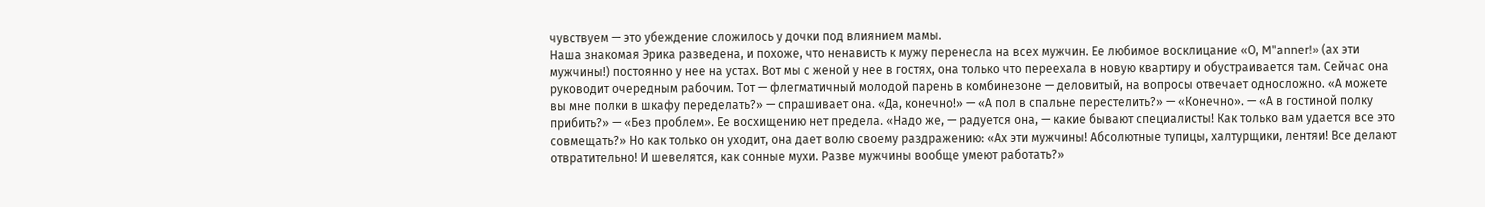чувствуем — это убеждение сложилось у дочки под влиянием мамы.
Наша знакомая Эрика разведена, и похоже, что ненависть к мужу перенесла на всех мужчин. Ее любимое восклицание «О, M"anner!» (ах эти мужчины!) постоянно у нее на устах. Вот мы с женой у нее в гостях, она только что переехала в новую квартиру и обустраивается там. Сейчас она руководит очередным рабочим. Тот — флегматичный молодой парень в комбинезоне — деловитый, на вопросы отвечает односложно. «А можете вы мне полки в шкафу переделать?» — спрашивает она. «Да, конечно!» — «А пол в спальне перестелить?» — «Конечно». — «А в гостиной полку прибить?» — «Без проблем». Ее восхищению нет предела. «Надо же, — радуется она, — какие бывают специалисты! Как только вам удается все это совмещать?» Но как только он уходит, она дает волю своему раздражению: «Ах эти мужчины! Абсолютные тупицы, халтурщики, лентяи! Все делают отвратительно! И шевелятся, как сонные мухи. Разве мужчины вообще умеют работать?»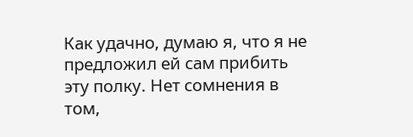Как удачно, думаю я, что я не предложил ей сам прибить эту полку. Нет сомнения в том,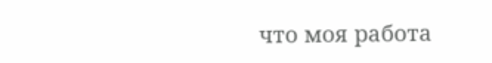что моя работа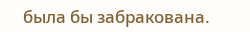была бы забракована.